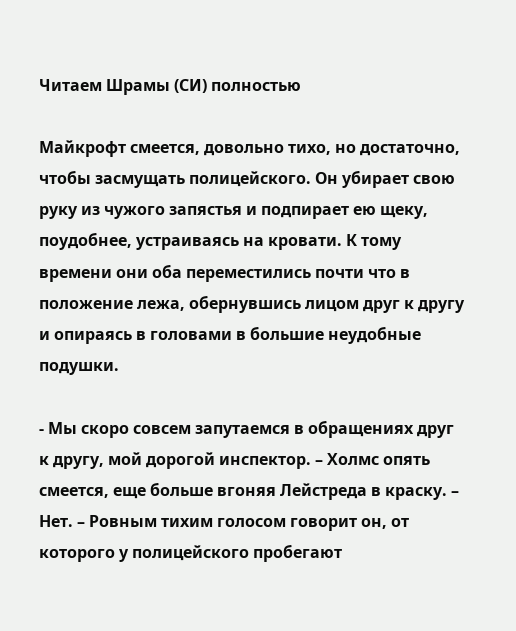Читаем Шрамы (СИ) полностью

Майкрофт смеется, довольно тихо, но достаточно, чтобы засмущать полицейского. Он убирает свою руку из чужого запястья и подпирает ею щеку, поудобнее, устраиваясь на кровати. К тому времени они оба переместились почти что в положение лежа, обернувшись лицом друг к другу и опираясь в головами в большие неудобные подушки.

- Мы скоро совсем запутаемся в обращениях друг к другу, мой дорогой инспектор. – Холмс опять смеется, еще больше вгоняя Лейстреда в краску. – Нет. – Ровным тихим голосом говорит он, от которого у полицейского пробегают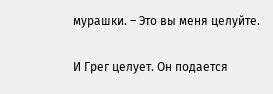мурашки. – Это вы меня целуйте.

И Грег целует. Он подается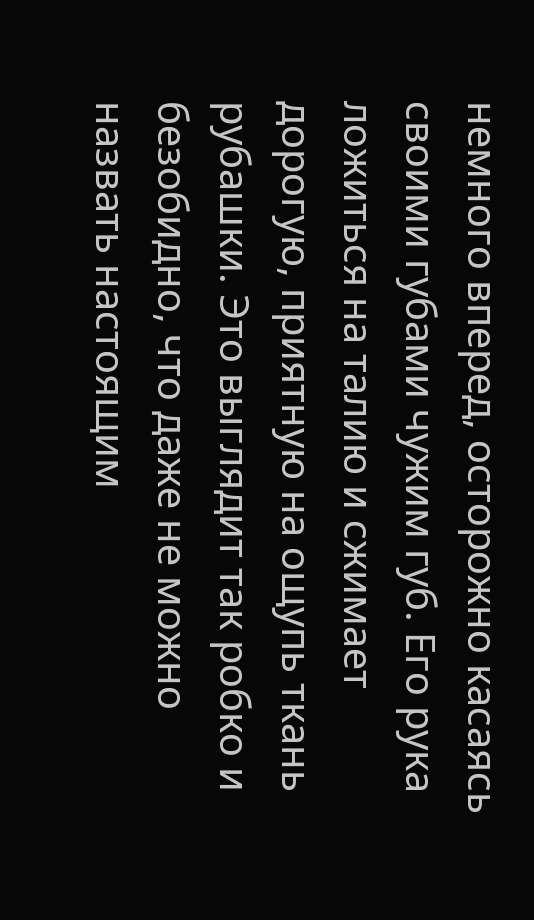немного вперед, осторожно касаясь своими губами чужим губ. Его рука ложиться на талию и сжимает дорогую, приятную на ощупь ткань рубашки. Это выглядит так робко и безобидно, что даже не можно назвать настоящим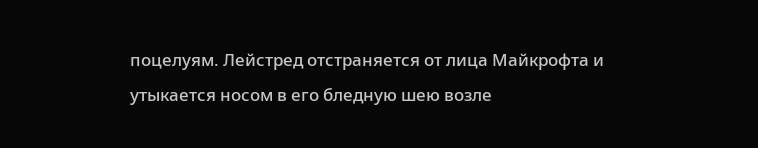поцелуям. Лейстред отстраняется от лица Майкрофта и утыкается носом в его бледную шею возле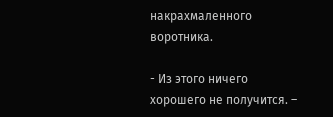накрахмаленного воротника.

- Из этого ничего хорошего не получится. –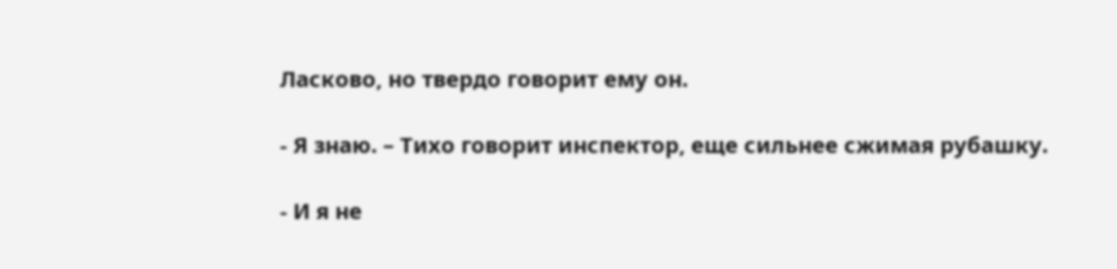Ласково, но твердо говорит ему он.

- Я знаю. – Тихо говорит инспектор, еще сильнее сжимая рубашку.

- И я не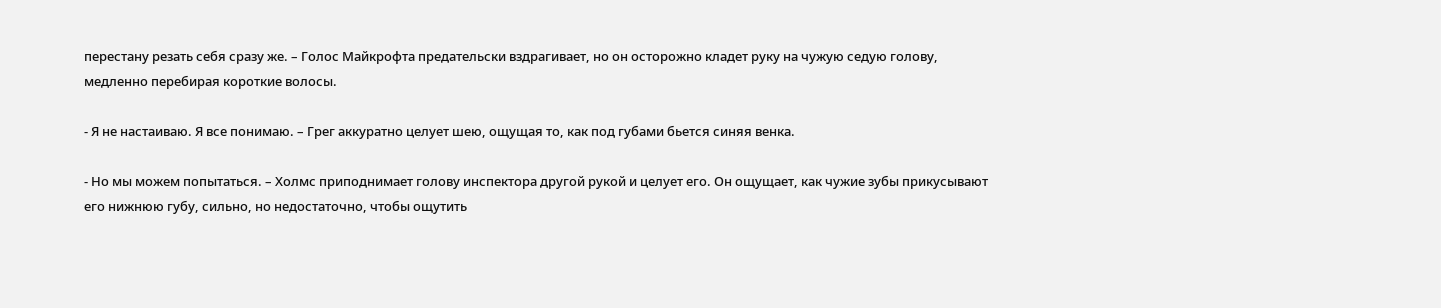перестану резать себя сразу же. – Голос Майкрофта предательски вздрагивает, но он осторожно кладет руку на чужую седую голову, медленно перебирая короткие волосы.

- Я не настаиваю. Я все понимаю. – Грег аккуратно целует шею, ощущая то, как под губами бьется синяя венка.

- Но мы можем попытаться. – Холмс приподнимает голову инспектора другой рукой и целует его. Он ощущает, как чужие зубы прикусывают его нижнюю губу, сильно, но недостаточно, чтобы ощутить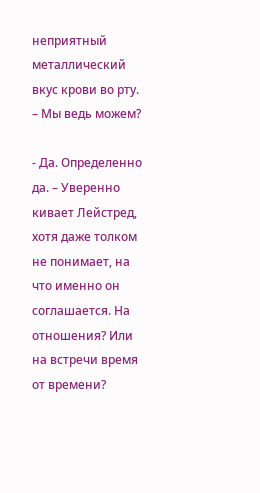неприятный металлический вкус крови во рту. – Мы ведь можем?

- Да. Определенно да. – Уверенно кивает Лейстред, хотя даже толком не понимает, на что именно он соглашается. На отношения? Или на встречи время от времени?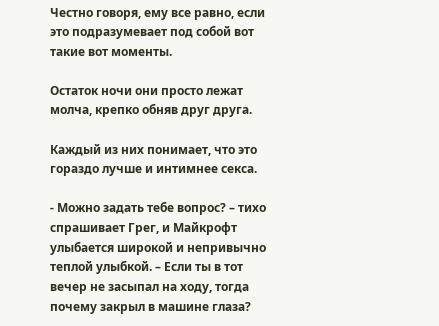Честно говоря, ему все равно, если это подразумевает под собой вот такие вот моменты.

Остаток ночи они просто лежат молча, крепко обняв друг друга.

Каждый из них понимает, что это гораздо лучше и интимнее секса.

- Можно задать тебе вопрос? – тихо спрашивает Грег, и Майкрофт улыбается широкой и непривычно теплой улыбкой. – Если ты в тот вечер не засыпал на ходу, тогда почему закрыл в машине глаза?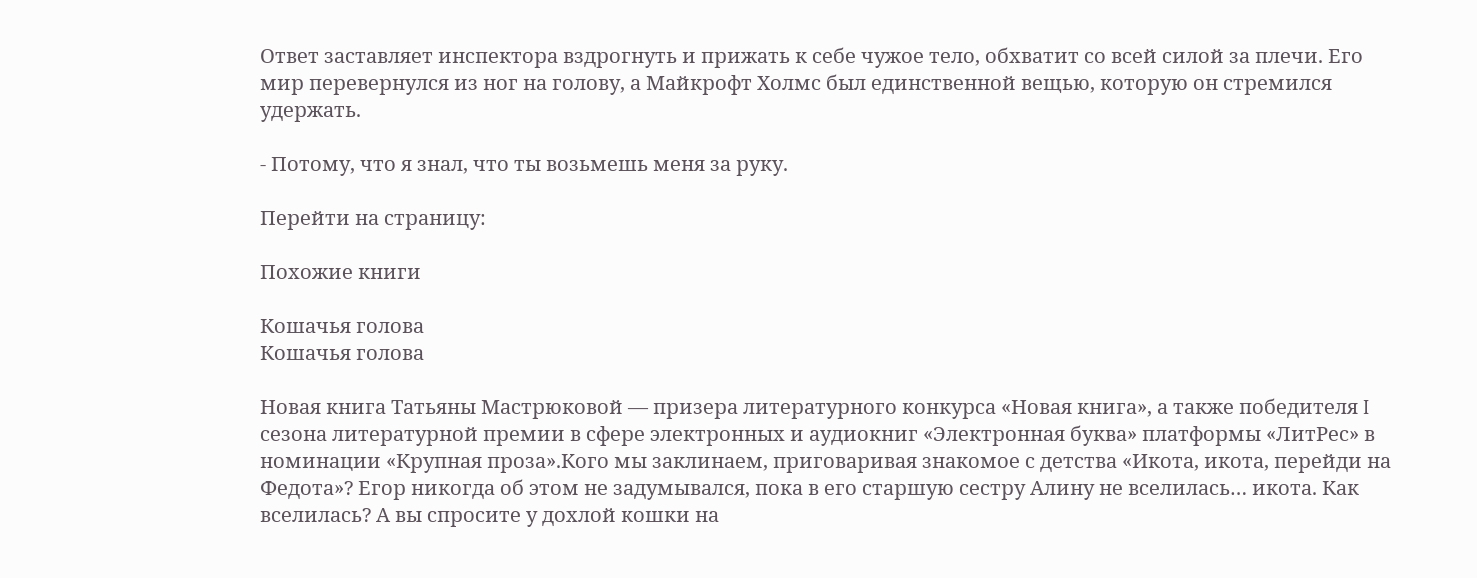Ответ заставляет инспектора вздрогнуть и прижать к себе чужое тело, обхватит со всей силой за плечи. Его мир перевернулся из ног на голову, а Майкрофт Холмс был единственной вещью, которую он стремился удержать.

- Потому, что я знал, что ты возьмешь меня за руку.

Перейти на страницу:

Похожие книги

Кошачья голова
Кошачья голова

Новая книга Татьяны Мастрюковой — призера литературного конкурса «Новая книга», а также победителя I сезона литературной премии в сфере электронных и аудиокниг «Электронная буква» платформы «ЛитРес» в номинации «Крупная проза».Кого мы заклинаем, приговаривая знакомое с детства «Икота, икота, перейди на Федота»? Егор никогда об этом не задумывался, пока в его старшую сестру Алину не вселилась… икота. Как вселилась? А вы спросите у дохлой кошки на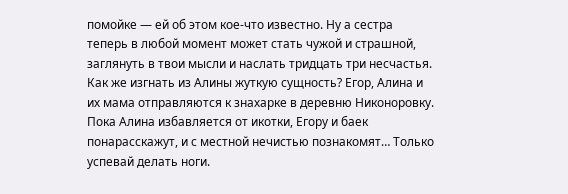помойке — ей об этом кое-что известно. Ну а сестра теперь в любой момент может стать чужой и страшной, заглянуть в твои мысли и наслать тридцать три несчастья. Как же изгнать из Алины жуткую сущность? Егор, Алина и их мама отправляются к знахарке в деревню Никоноровку. Пока Алина избавляется от икотки, Егору и баек понарасскажут, и с местной нечистью познакомят… Только успевай делать ноги.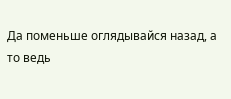Да поменьше оглядывайся назад, а то ведь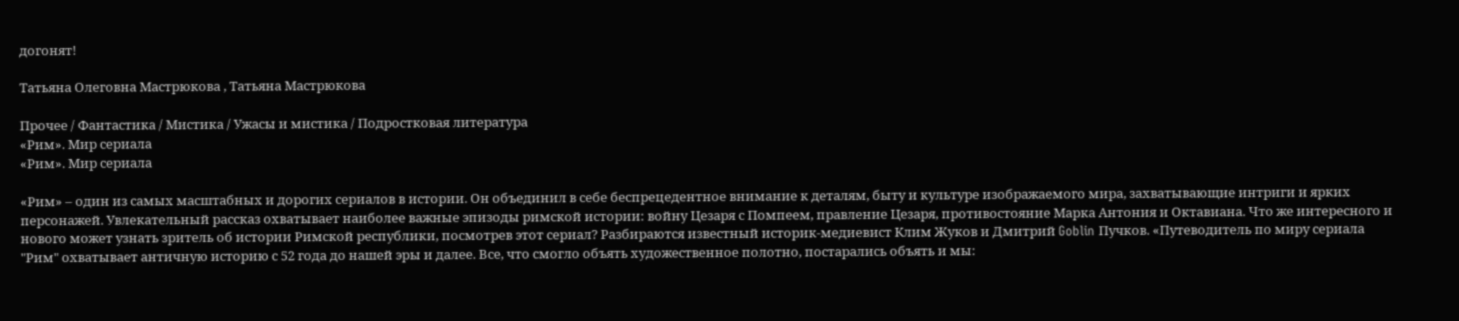догонят!

Татьяна Олеговна Мастрюкова , Татьяна Мастрюкова

Прочее / Фантастика / Мистика / Ужасы и мистика / Подростковая литература
«Рим». Мир сериала
«Рим». Мир сериала

«Рим» – один из самых масштабных и дорогих сериалов в истории. Он объединил в себе беспрецедентное внимание к деталям, быту и культуре изображаемого мира, захватывающие интриги и ярких персонажей. Увлекательный рассказ охватывает наиболее важные эпизоды римской истории: войну Цезаря с Помпеем, правление Цезаря, противостояние Марка Антония и Октавиана. Что же интересного и нового может узнать зритель об истории Римской республики, посмотрев этот сериал? Разбираются известный историк-медиевист Клим Жуков и Дмитрий Goblin Пучков. «Путеводитель по миру сериала "Рим" охватывает античную историю с 52 года до нашей эры и далее. Все, что смогло объять художественное полотно, постарались объять и мы: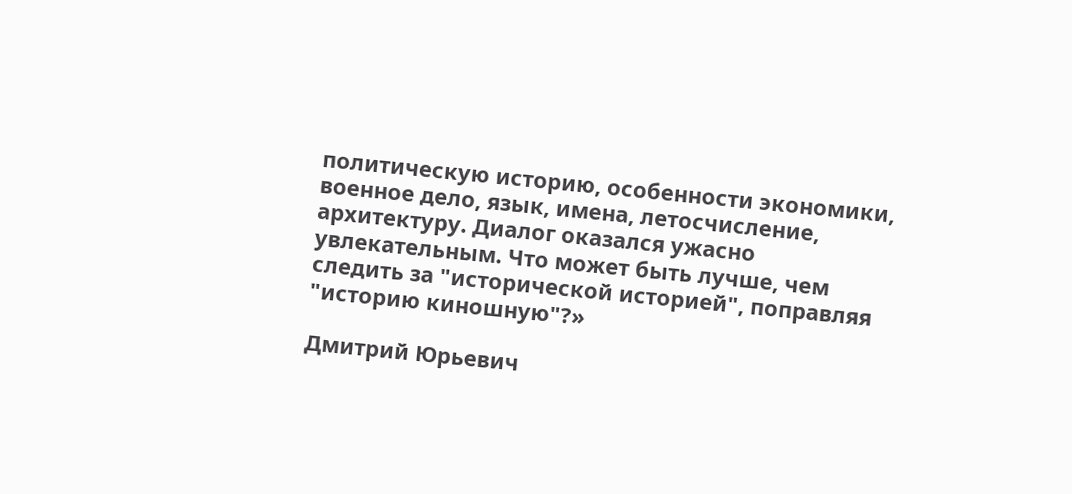политическую историю, особенности экономики, военное дело, язык, имена, летосчисление, архитектуру. Диалог оказался ужасно увлекательным. Что может быть лучше, чем следить за "исторической историей", поправляя "историю киношную"?»

Дмитрий Юрьевич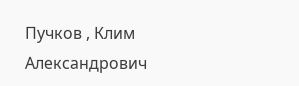Пучков , Клим Александрович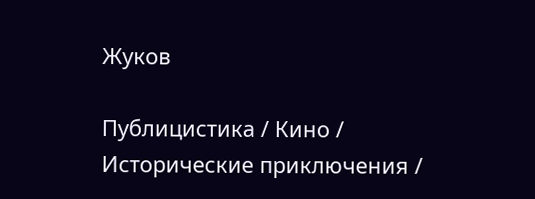Жуков

Публицистика / Кино / Исторические приключения /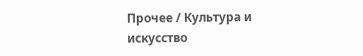Прочее / Культура и искусство